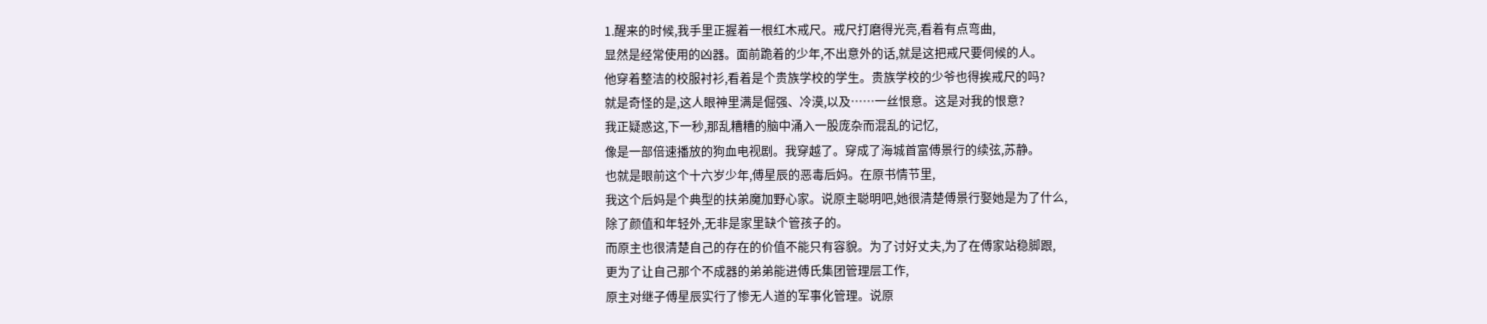1.醒来的时候,我手里正握着一根红木戒尺。戒尺打磨得光亮,看着有点弯曲,
显然是经常使用的凶器。面前跪着的少年,不出意外的话,就是这把戒尺要伺候的人。
他穿着整洁的校服衬衫,看着是个贵族学校的学生。贵族学校的少爷也得挨戒尺的吗?
就是奇怪的是,这人眼神里满是倔强、冷漠,以及……一丝恨意。这是对我的恨意?
我正疑惑这,下一秒,那乱糟糟的脑中涌入一股庞杂而混乱的记忆,
像是一部倍速播放的狗血电视剧。我穿越了。穿成了海城首富傅景行的续弦,苏静。
也就是眼前这个十六岁少年,傅星辰的恶毒后妈。在原书情节里,
我这个后妈是个典型的扶弟魔加野心家。说原主聪明吧,她很清楚傅景行娶她是为了什么,
除了颜值和年轻外,无非是家里缺个管孩子的。
而原主也很清楚自己的存在的价值不能只有容貌。为了讨好丈夫,为了在傅家站稳脚跟,
更为了让自己那个不成器的弟弟能进傅氏集团管理层工作,
原主对继子傅星辰实行了惨无人道的军事化管理。说原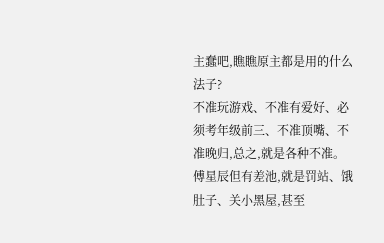主蠢吧,瞧瞧原主都是用的什么法子?
不准玩游戏、不准有爱好、必须考年级前三、不准顶嘴、不准晚归,总之,就是各种不准。
傅星辰但有差池,就是罚站、饿肚子、关小黑屋,甚至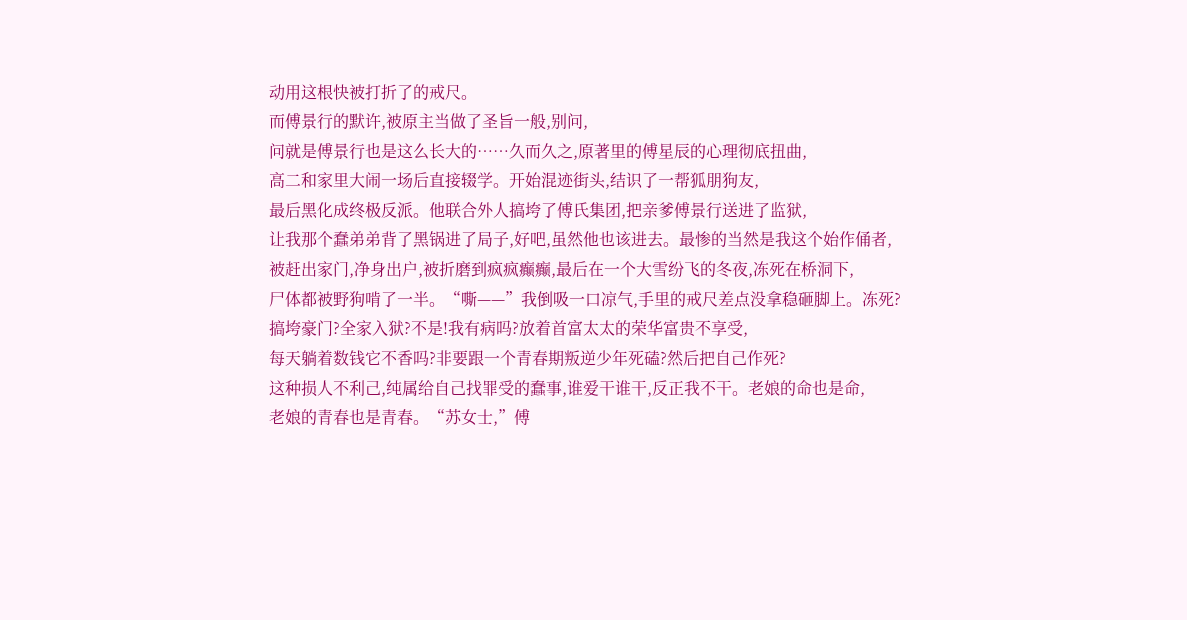动用这根快被打折了的戒尺。
而傅景行的默许,被原主当做了圣旨一般,别问,
问就是傅景行也是这么长大的……久而久之,原著里的傅星辰的心理彻底扭曲,
高二和家里大闹一场后直接辍学。开始混迹街头,结识了一帮狐朋狗友,
最后黑化成终极反派。他联合外人搞垮了傅氏集团,把亲爹傅景行送进了监狱,
让我那个蠢弟弟背了黑锅进了局子,好吧,虽然他也该进去。最惨的当然是我这个始作俑者,
被赶出家门,净身出户,被折磨到疯疯癫癫,最后在一个大雪纷飞的冬夜,冻死在桥洞下,
尸体都被野狗啃了一半。“嘶——”我倒吸一口凉气,手里的戒尺差点没拿稳砸脚上。冻死?
搞垮豪门?全家入狱?不是!我有病吗?放着首富太太的荣华富贵不享受,
每天躺着数钱它不香吗?非要跟一个青春期叛逆少年死磕?然后把自己作死?
这种损人不利己,纯属给自己找罪受的蠢事,谁爱干谁干,反正我不干。老娘的命也是命,
老娘的青春也是青春。“苏女士,”傅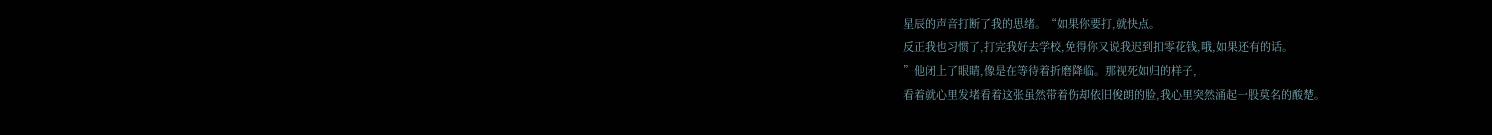星辰的声音打断了我的思绪。“如果你要打,就快点。
反正我也习惯了,打完我好去学校,免得你又说我迟到扣零花钱,哦,如果还有的话。
”他闭上了眼睛,像是在等待着折磨降临。那视死如归的样子,
看着就心里发堵看着这张虽然带着伤却依旧俊朗的脸,我心里突然涌起一股莫名的酸楚。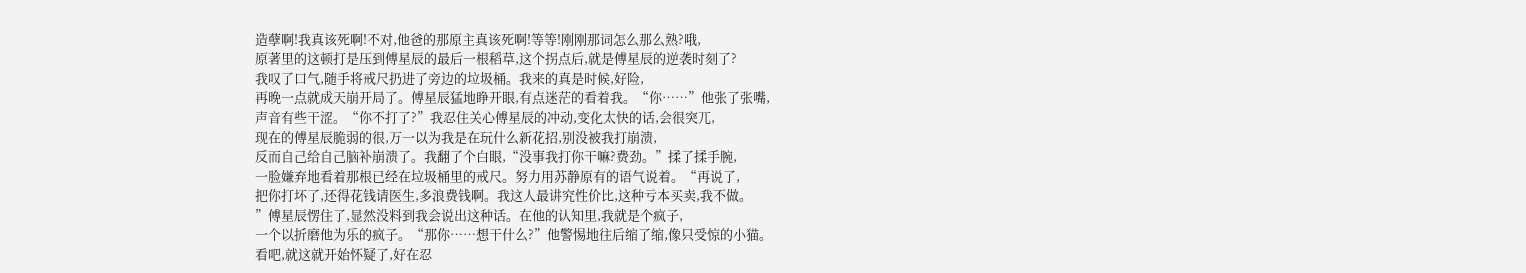造孽啊!我真该死啊!不对,他爸的那原主真该死啊!等等!刚刚那词怎么那么熟?哦,
原著里的这顿打是压到傅星辰的最后一根稻草,这个拐点后,就是傅星辰的逆袭时刻了?
我叹了口气,随手将戒尺扔进了旁边的垃圾桶。我来的真是时候,好险,
再晚一点就成天崩开局了。傅星辰猛地睁开眼,有点迷茫的看着我。“你……”他张了张嘴,
声音有些干涩。“你不打了?”我忍住关心傅星辰的冲动,变化太快的话,会很突兀,
现在的傅星辰脆弱的很,万一以为我是在玩什么新花招,别没被我打崩溃,
反而自己给自己脑补崩溃了。我翻了个白眼,“没事我打你干嘛?费劲。”揉了揉手腕,
一脸嫌弃地看着那根已经在垃圾桶里的戒尺。努力用苏静原有的语气说着。“再说了,
把你打坏了,还得花钱请医生,多浪费钱啊。我这人最讲究性价比,这种亏本买卖,我不做。
”傅星辰愣住了,显然没料到我会说出这种话。在他的认知里,我就是个疯子,
一个以折磨他为乐的疯子。“那你……想干什么?”他警惕地往后缩了缩,像只受惊的小猫。
看吧,就这就开始怀疑了,好在忍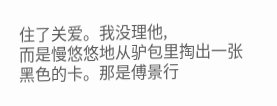住了关爱。我没理他,
而是慢悠悠地从驴包里掏出一张黑色的卡。那是傅景行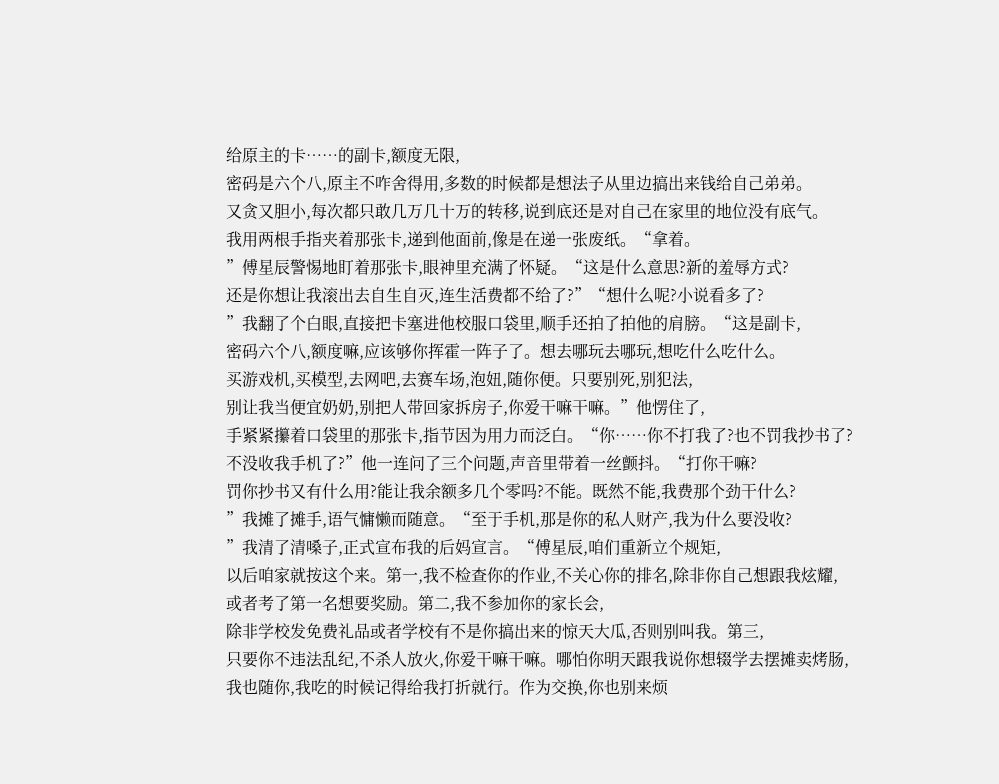给原主的卡……的副卡,额度无限,
密码是六个八,原主不咋舍得用,多数的时候都是想法子从里边搞出来钱给自己弟弟。
又贪又胆小,每次都只敢几万几十万的转移,说到底还是对自己在家里的地位没有底气。
我用两根手指夹着那张卡,递到他面前,像是在递一张废纸。“拿着。
”傅星辰警惕地盯着那张卡,眼神里充满了怀疑。“这是什么意思?新的羞辱方式?
还是你想让我滚出去自生自灭,连生活费都不给了?”“想什么呢?小说看多了?
”我翻了个白眼,直接把卡塞进他校服口袋里,顺手还拍了拍他的肩膀。“这是副卡,
密码六个八,额度嘛,应该够你挥霍一阵子了。想去哪玩去哪玩,想吃什么吃什么。
买游戏机,买模型,去网吧,去赛车场,泡妞,随你便。只要别死,别犯法,
别让我当便宜奶奶,别把人带回家拆房子,你爱干嘛干嘛。”他愣住了,
手紧紧攥着口袋里的那张卡,指节因为用力而泛白。“你……你不打我了?也不罚我抄书了?
不没收我手机了?”他一连问了三个问题,声音里带着一丝颤抖。“打你干嘛?
罚你抄书又有什么用?能让我余额多几个零吗?不能。既然不能,我费那个劲干什么?
”我摊了摊手,语气慵懒而随意。“至于手机,那是你的私人财产,我为什么要没收?
”我清了清嗓子,正式宣布我的后妈宣言。“傅星辰,咱们重新立个规矩,
以后咱家就按这个来。第一,我不检查你的作业,不关心你的排名,除非你自己想跟我炫耀,
或者考了第一名想要奖励。第二,我不参加你的家长会,
除非学校发免费礼品或者学校有不是你搞出来的惊天大瓜,否则别叫我。第三,
只要你不违法乱纪,不杀人放火,你爱干嘛干嘛。哪怕你明天跟我说你想辍学去摆摊卖烤肠,
我也随你,我吃的时候记得给我打折就行。作为交换,你也别来烦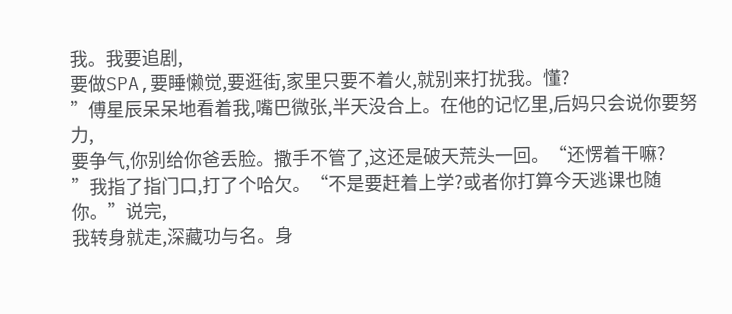我。我要追剧,
要做SPA,要睡懒觉,要逛街,家里只要不着火,就别来打扰我。懂?
”傅星辰呆呆地看着我,嘴巴微张,半天没合上。在他的记忆里,后妈只会说你要努力,
要争气,你别给你爸丢脸。撒手不管了,这还是破天荒头一回。“还愣着干嘛?
”我指了指门口,打了个哈欠。“不是要赶着上学?或者你打算今天逃课也随你。”说完,
我转身就走,深藏功与名。身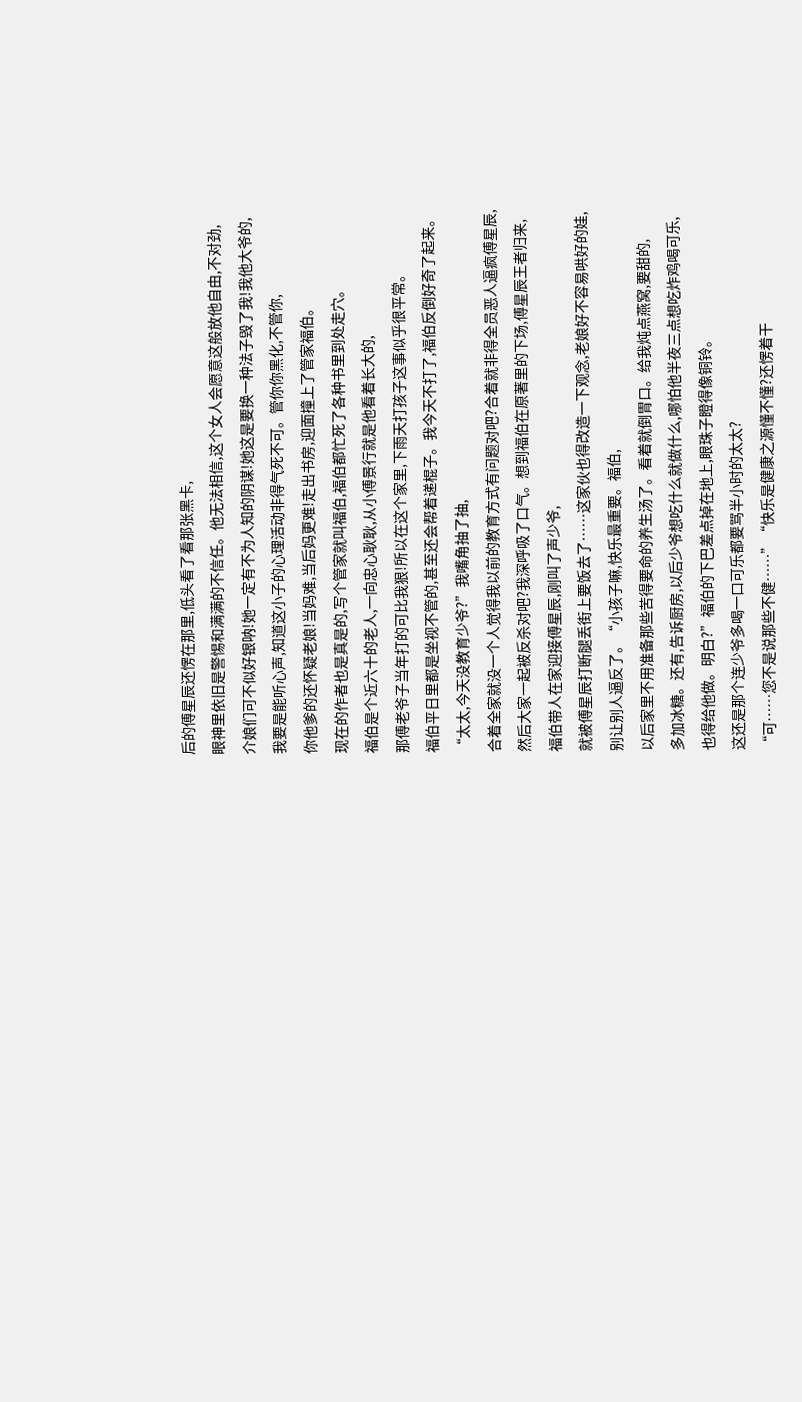后的傅星辰还愣在那里,低头看了看那张黑卡,
眼神里依旧是警惕和满满的不信任。他无法相信,这个女人会愿意这般放他自由,不对劲,
介娘们可不似好银呐!她一定有不为人知的阴谋!她这是要换一种法子毁了我!我他大爷的,
我要是能听心声,知道这小子的心理活动非得气死不可。管你你黑化,不管你,
你他爹的还怀疑老娘!当妈难,当后妈更难!走出书房,迎面撞上了管家福伯。
现在的作者也是真是的,写个管家就叫福伯,福伯都忙死了各种书里到处走穴。
福伯是个近六十的老人,一向忠心耿耿,从小傅景行就是他看着长大的,
那傅老爷子当年打的可比我狠!所以在这个家里,下雨天打孩子这事似乎很平常。
福伯平日里都是坐视不管的,甚至还会帮着递棍子。我今天不打了,福伯反倒好奇了起来。
“太太,今天没教育少爷?”我嘴角抽了抽,
合着全家就没一个人觉得我以前的教育方式有问题对吧?合着就非得全员恶人逼疯傅星辰,
然后大家一起被反杀对吧?我深呼吸了口气。想到福伯在原著里的下场,傅星辰王者归来,
福伯带人在家迎接傅星辰,刚叫了声少爷,
就被傅星辰打断腿丢街上要饭去了……这家伙也得改造一下观念,老娘好不容易哄好的娃,
别让别人逼反了。“小孩子嘛,快乐最重要。福伯,
以后家里不用准备那些苦得要命的养生汤了。看着就倒胃口。给我炖点燕窝,要甜的,
多加冰糖。还有,告诉厨房,以后少爷想吃什么就做什么,哪怕他半夜三点想吃炸鸡喝可乐,
也得给他做。明白?”福伯的下巴差点掉在地上,眼珠子瞪得像铜铃。
这还是那个连少爷多喝一口可乐都要骂半小时的太太?
“可……您不是说那些不健……”“快乐是健康之源懂不懂?还愣着干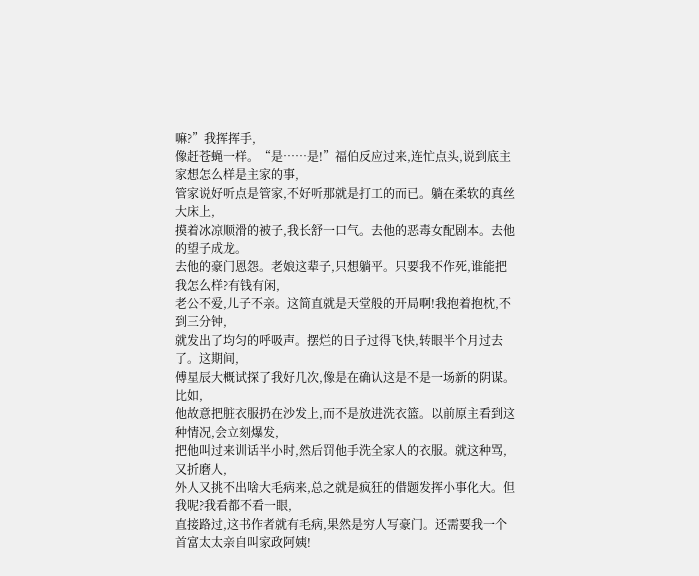嘛?”我挥挥手,
像赶苍蝇一样。“是……是!”福伯反应过来,连忙点头,说到底主家想怎么样是主家的事,
管家说好听点是管家,不好听那就是打工的而已。躺在柔软的真丝大床上,
摸着冰凉顺滑的被子,我长舒一口气。去他的恶毒女配剧本。去他的望子成龙。
去他的豪门恩怨。老娘这辈子,只想躺平。只要我不作死,谁能把我怎么样?有钱有闲,
老公不爱,儿子不亲。这简直就是天堂般的开局啊!我抱着抱枕,不到三分钟,
就发出了均匀的呼吸声。摆烂的日子过得飞快,转眼半个月过去了。这期间,
傅星辰大概试探了我好几次,像是在确认这是不是一场新的阴谋。比如,
他故意把脏衣服扔在沙发上,而不是放进洗衣篮。以前原主看到这种情况,会立刻爆发,
把他叫过来训话半小时,然后罚他手洗全家人的衣服。就这种骂,又折磨人,
外人又挑不出啥大毛病来,总之就是疯狂的借题发挥小事化大。但我呢?我看都不看一眼,
直接路过,这书作者就有毛病,果然是穷人写豪门。还需要我一个首富太太亲自叫家政阿姨!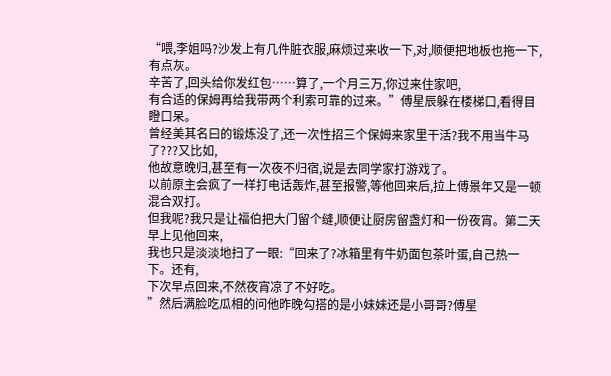“喂,李姐吗?沙发上有几件脏衣服,麻烦过来收一下,对,顺便把地板也拖一下,有点灰。
辛苦了,回头给你发红包……算了,一个月三万,你过来住家吧,
有合适的保姆再给我带两个利索可靠的过来。”傅星辰躲在楼梯口,看得目瞪口呆。
曾经美其名曰的锻炼没了,还一次性招三个保姆来家里干活?我不用当牛马了???又比如,
他故意晚归,甚至有一次夜不归宿,说是去同学家打游戏了。
以前原主会疯了一样打电话轰炸,甚至报警,等他回来后,拉上傅景年又是一顿混合双打。
但我呢?我只是让福伯把大门留个缝,顺便让厨房留盏灯和一份夜宵。第二天早上见他回来,
我也只是淡淡地扫了一眼:“回来了?冰箱里有牛奶面包茶叶蛋,自己热一下。还有,
下次早点回来,不然夜宵凉了不好吃。
”然后满脸吃瓜相的问他昨晚勾搭的是小妹妹还是小哥哥?傅星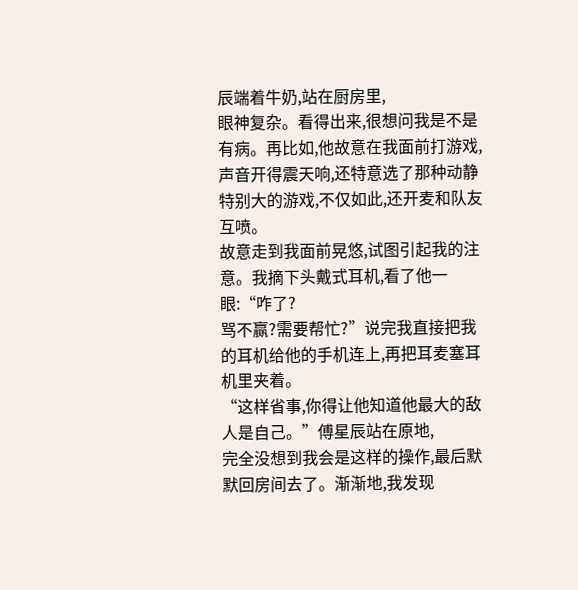辰端着牛奶,站在厨房里,
眼神复杂。看得出来,很想问我是不是有病。再比如,他故意在我面前打游戏,
声音开得震天响,还特意选了那种动静特别大的游戏,不仅如此,还开麦和队友互喷。
故意走到我面前晃悠,试图引起我的注意。我摘下头戴式耳机,看了他一眼:“咋了?
骂不赢?需要帮忙?”说完我直接把我的耳机给他的手机连上,再把耳麦塞耳机里夹着。
“这样省事,你得让他知道他最大的敌人是自己。”傅星辰站在原地,
完全没想到我会是这样的操作,最后默默回房间去了。渐渐地,我发现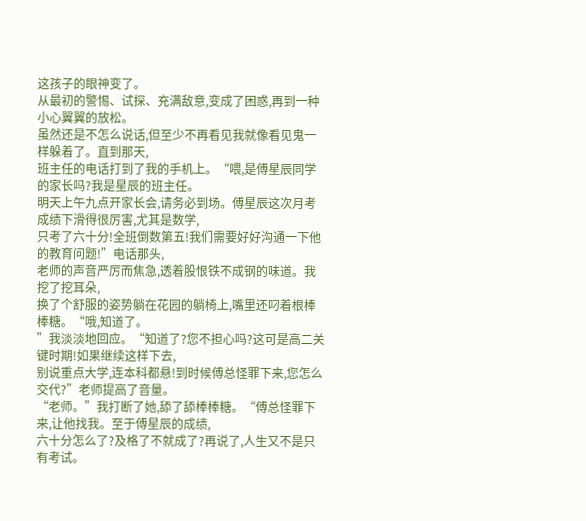这孩子的眼神变了。
从最初的警惕、试探、充满敌意,变成了困惑,再到一种小心翼翼的放松。
虽然还是不怎么说话,但至少不再看见我就像看见鬼一样躲着了。直到那天,
班主任的电话打到了我的手机上。“喂,是傅星辰同学的家长吗?我是星辰的班主任。
明天上午九点开家长会,请务必到场。傅星辰这次月考成绩下滑得很厉害,尤其是数学,
只考了六十分!全班倒数第五!我们需要好好沟通一下他的教育问题!”电话那头,
老师的声音严厉而焦急,透着股恨铁不成钢的味道。我挖了挖耳朵,
换了个舒服的姿势躺在花园的躺椅上,嘴里还叼着根棒棒糖。“哦,知道了。
”我淡淡地回应。“知道了?您不担心吗?这可是高二关键时期!如果继续这样下去,
别说重点大学,连本科都悬!到时候傅总怪罪下来,您怎么交代?”老师提高了音量。
“老师。”我打断了她,舔了舔棒棒糖。“傅总怪罪下来,让他找我。至于傅星辰的成绩,
六十分怎么了?及格了不就成了?再说了,人生又不是只有考试。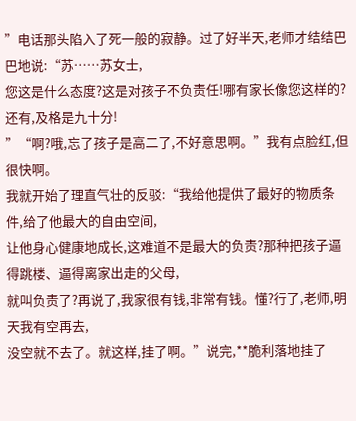”电话那头陷入了死一般的寂静。过了好半天,老师才结结巴巴地说:“苏……苏女士,
您这是什么态度?这是对孩子不负责任!哪有家长像您这样的?还有,及格是九十分!
”“啊?哦,忘了孩子是高二了,不好意思啊。”我有点脸红,但很快啊。
我就开始了理直气壮的反驳:“我给他提供了最好的物质条件,给了他最大的自由空间,
让他身心健康地成长,这难道不是最大的负责?那种把孩子逼得跳楼、逼得离家出走的父母,
就叫负责了?再说了,我家很有钱,非常有钱。懂?行了,老师,明天我有空再去,
没空就不去了。就这样,挂了啊。”说完,**脆利落地挂了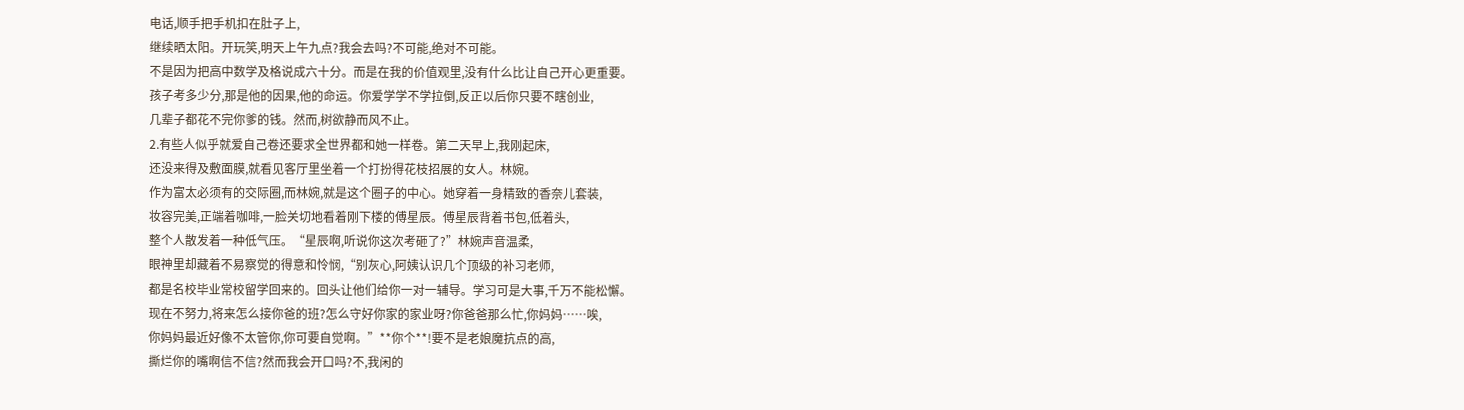电话,顺手把手机扣在肚子上,
继续晒太阳。开玩笑,明天上午九点?我会去吗?不可能,绝对不可能。
不是因为把高中数学及格说成六十分。而是在我的价值观里,没有什么比让自己开心更重要。
孩子考多少分,那是他的因果,他的命运。你爱学学不学拉倒,反正以后你只要不瞎创业,
几辈子都花不完你爹的钱。然而,树欲静而风不止。
2.有些人似乎就爱自己卷还要求全世界都和她一样卷。第二天早上,我刚起床,
还没来得及敷面膜,就看见客厅里坐着一个打扮得花枝招展的女人。林婉。
作为富太必须有的交际圈,而林婉,就是这个圈子的中心。她穿着一身精致的香奈儿套装,
妆容完美,正端着咖啡,一脸关切地看着刚下楼的傅星辰。傅星辰背着书包,低着头,
整个人散发着一种低气压。“星辰啊,听说你这次考砸了?”林婉声音温柔,
眼神里却藏着不易察觉的得意和怜悯,“别灰心,阿姨认识几个顶级的补习老师,
都是名校毕业常校留学回来的。回头让他们给你一对一辅导。学习可是大事,千万不能松懈。
现在不努力,将来怎么接你爸的班?怎么守好你家的家业呀?你爸爸那么忙,你妈妈……唉,
你妈妈最近好像不太管你,你可要自觉啊。”**你个**!要不是老娘魔抗点的高,
撕烂你的嘴啊信不信?然而我会开口吗?不,我闲的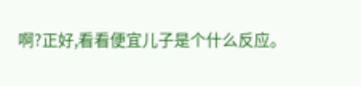啊?正好,看看便宜儿子是个什么反应。